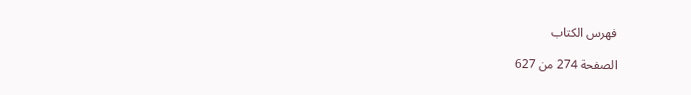فهرس الكتاب

الصفحة 274 من 627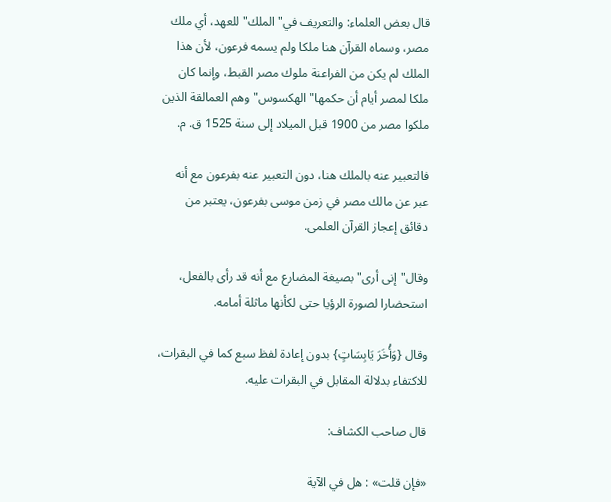قال بعض العلماء: والتعريف في"الملك"للعهد، أي ملك مصر، وسماه القرآن هنا ملكا ولم يسمه فرعون، لأن هذا الملك لم يكن من الفراعنة ملوك مصر القبط، وإنما كان ملكا لمصر أيام أن حكمها"الهكسوس"وهم العمالقة الذين ملكوا مصر من 1900 قبل الميلاد إلى سنة 1525 ق. م.

فالتعبير عنه بالملك هنا، دون التعبير عنه بفرعون مع أنه عبر عن مالك مصر في زمن موسى بفرعون، يعتبر من دقائق إعجاز القرآن العلمى.

وقال"إنى أرى"بصيغة المضارع مع أنه قد رأى بالفعل، استحضارا لصورة الرؤيا حتى لكأنها ماثلة أمامه.

وقال {وَأُخَرَ يَابِسَاتٍ} بدون إعادة لفظ سبع كما في البقرات، للاكتفاء بدلالة المقابل في البقرات عليه.

قال صاحب الكشاف:

«فإن قلت» : هل في الآية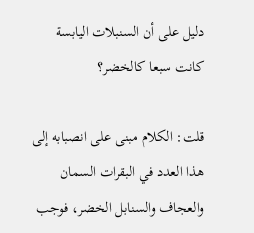دليل على أن السنبلات اليابسة كانت سبعا كالخضر؟

قلت: الكلام مبنى على انصبابه إلى هذا العدد في البقرات السمان والعجاف والسنابل الخضر، فوجب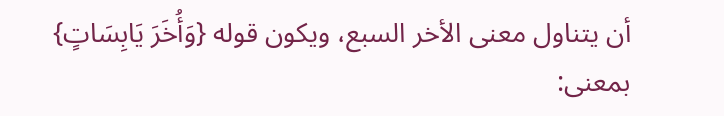أن يتناول معنى الأخر السبع، ويكون قوله {وَأُخَرَ يَابِسَاتٍ} بمعنى: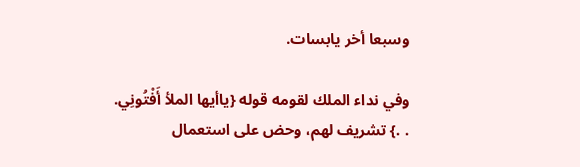وسبعا أخر يابسات.

وفي نداء الملك لقومه قوله {ياأيها الملأ أَفْتُونِي. . .} تشريف لهم، وحض على استعمال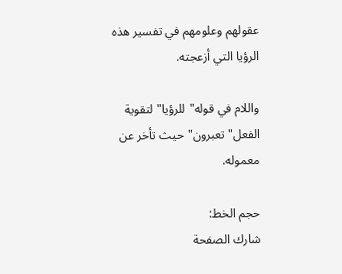عقولهم وعلومهم في تفسير هذه الرؤيا التي أزعجته.

واللام في قوله"للرؤيا"لتقوية الفعل"تعبرون"حيث تأخر عن معموله.

حجم الخط:
شارك الصفحة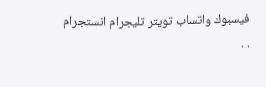فيسبوك واتساب تويتر تليجرام انستجرام
. .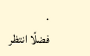.
فضلًا انتظر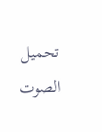تحميل الصوت